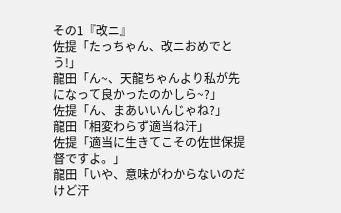その1『改ニ』
佐提「たっちゃん、改ニおめでとう!」
龍田「ん~、天龍ちゃんより私が先になって良かったのかしら~?」
佐提「ん、まあいいんじゃね?」
龍田「相変わらず適当ね汗」
佐提「適当に生きてこその佐世保提督ですよ。」
龍田「いや、意味がわからないのだけど汗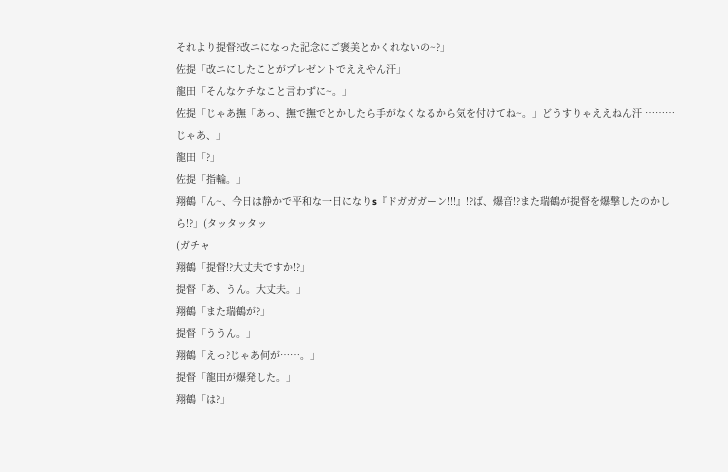それより提督?改ニになった記念にご褒美とかくれないの~?」
佐提「改ニにしたことがプレゼントでええやん汗」
龍田「そんなケチなこと言わずに~。」
佐提「じゃあ撫「あっ、撫で撫でとかしたら手がなくなるから気を付けてね~。」どうすりゃええねん汗 ………じゃあ、」
龍田「?」
佐提「指輪。」
翔鶴「ん~、今日は静かで平和な一日になりs『ドガガガーン!!!』!?ば、爆音!?また瑞鶴が提督を爆撃したのかしら!?」(タッタッタッ
(ガチャ
翔鶴「提督!?大丈夫ですか!?」
提督「あ、うん。大丈夫。」
翔鶴「また瑞鶴が?」
提督「ううん。」
翔鶴「えっ?じゃあ何が……。」
提督「龍田が爆発した。」
翔鶴「は?」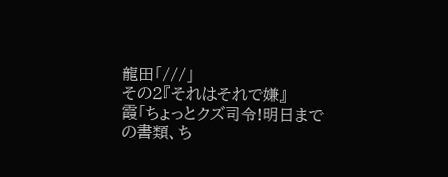龍田「///」
その2『それはそれで嫌』
霞「ちょっとクズ司令!明日までの書類、ち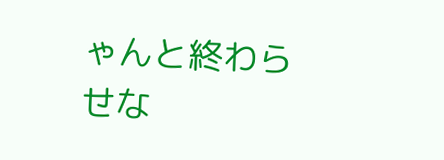ゃんと終わらせな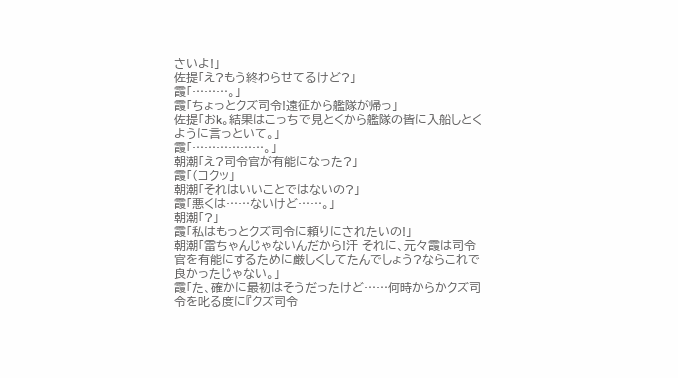さいよ!」
佐提「え?もう終わらせてるけど?」
霞「………。」
霞「ちょっとクズ司令!遠征から艦隊が帰っ」
佐提「おk。結果はこっちで見とくから艦隊の皆に入船しとくように言っといて。」
霞「………………。」
朝潮「え?司令官が有能になった?」
霞「(コクッ」
朝潮「それはいいことではないの?」
霞「悪くは……ないけど……。」
朝潮「?」
霞「私はもっとクズ司令に頼りにされたいの!」
朝潮「雷ちゃんじゃないんだから!汗 それに、元々霞は司令官を有能にするために厳しくしてたんでしょう?ならこれで良かったじゃない。」
霞「た、確かに最初はそうだったけど……何時からかクズ司令を叱る度に『クズ司令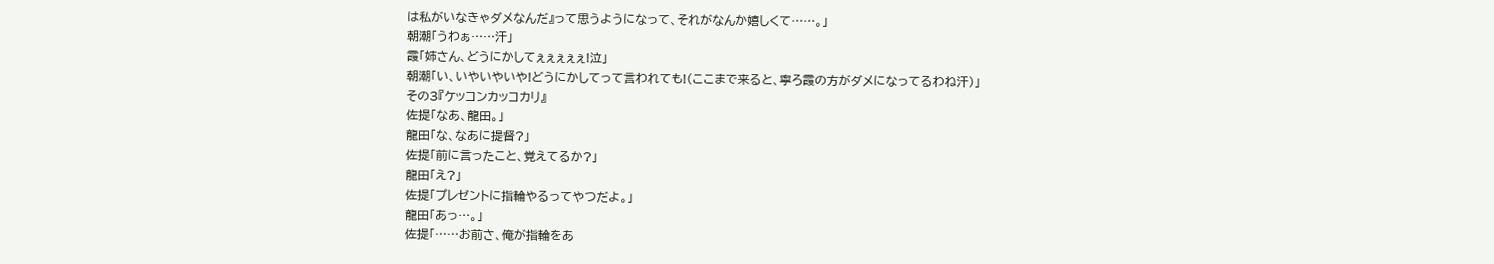は私がいなきゃダメなんだ』って思うようになって、それがなんか嬉しくて……。」
朝潮「うわぁ……汗」
霞「姉さん、どうにかしてぇぇぇぇぇ!泣」
朝潮「い、いやいやいや!どうにかしてって言われても!(ここまで来ると、寧ろ霞の方がダメになってるわね汗)」
その3『ケッコンカッコカリ』
佐提「なあ、龍田。」
龍田「な、なあに提督?」
佐提「前に言ったこと、覚えてるか?」
龍田「え?」
佐提「プレゼントに指輪やるってやつだよ。」
龍田「あっ…。」
佐提「……お前さ、俺が指輪をあ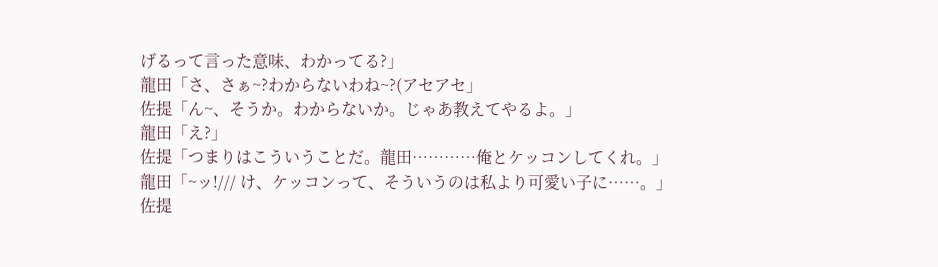げるって言った意味、わかってる?」
龍田「さ、さぁ~?わからないわね~?(アセアセ」
佐提「ん~、そうか。わからないか。じゃあ教えてやるよ。」
龍田「え?」
佐提「つまりはこういうことだ。龍田…………俺とケッコンしてくれ。」
龍田「~ッ!/// け、ケッコンって、そういうのは私より可愛い子に……。」
佐提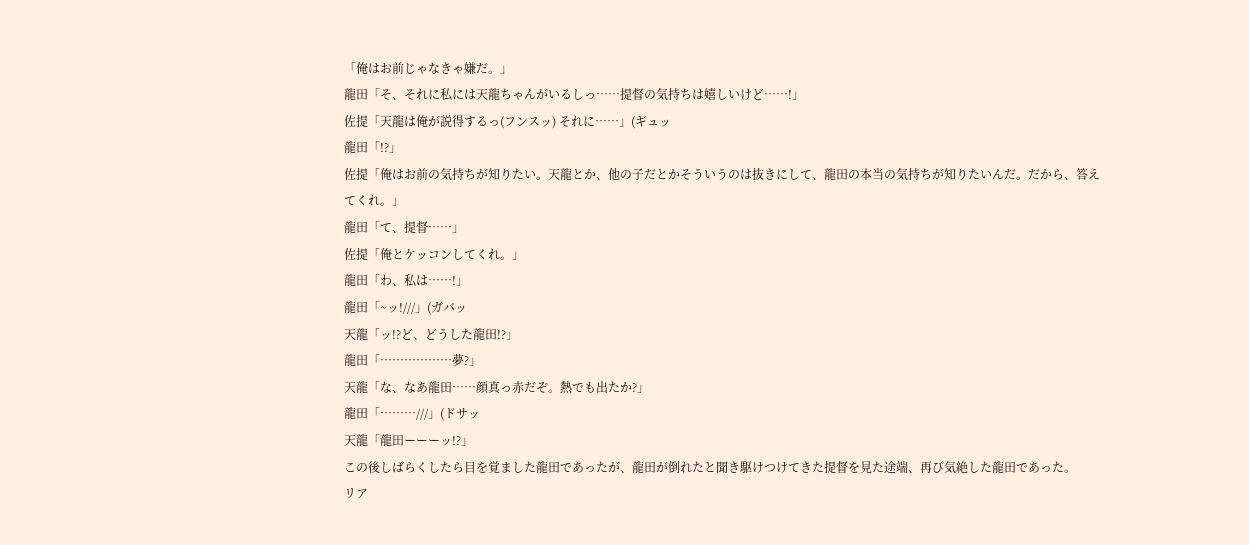「俺はお前じゃなきゃ嫌だ。」
龍田「そ、それに私には天龍ちゃんがいるしっ……提督の気持ちは嬉しいけど……!」
佐提「天龍は俺が説得するっ(フンスッ) それに……」(ギュッ
龍田「!?」
佐提「俺はお前の気持ちが知りたい。天龍とか、他の子だとかそういうのは抜きにして、龍田の本当の気持ちが知りたいんだ。だから、答えてくれ。」
龍田「て、提督……」
佐提「俺とケッコンしてくれ。」
龍田「わ、私は……!」
龍田「~ッ!///」(ガバッ
天龍「ッ!?ど、どうした龍田!?」
龍田「………………夢?」
天龍「な、なあ龍田……顔真っ赤だぞ。熱でも出たか?」
龍田「………///」(ドサッ
天龍「龍田ーーーッ!?」
この後しばらくしたら目を覚ました龍田であったが、龍田が倒れたと聞き駆けつけてきた提督を見た途端、再び気絶した龍田であった。
リア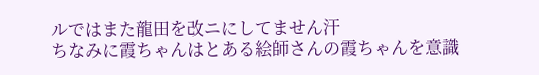ルではまた龍田を改ニにしてません汗
ちなみに霞ちゃんはとある絵師さんの霞ちゃんを意識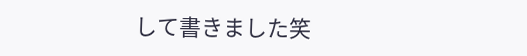して書きました笑